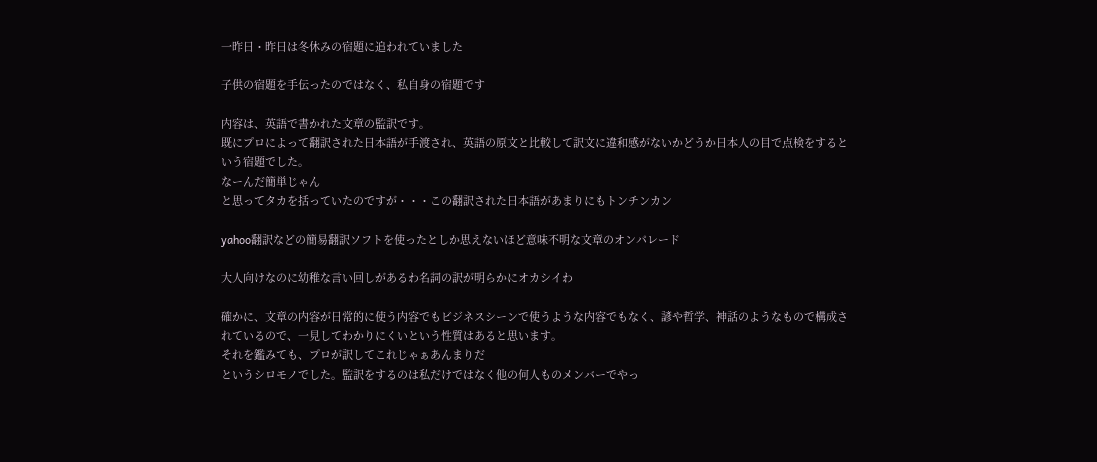一昨日・昨日は冬休みの宿題に追われていました

子供の宿題を手伝ったのではなく、私自身の宿題です

内容は、英語で書かれた文章の監訳です。
既にプロによって翻訳された日本語が手渡され、英語の原文と比較して訳文に違和感がないかどうか日本人の目で点検をするという宿題でした。
なーんだ簡単じゃん
と思ってタカを括っていたのですが・・・この翻訳された日本語があまりにもトンチンカン

yahoo翻訳などの簡易翻訳ソフトを使ったとしか思えないほど意味不明な文章のオンパレード

大人向けなのに幼稚な言い回しがあるわ名詞の訳が明らかにオカシイわ

確かに、文章の内容が日常的に使う内容でもビジネスシーンで使うような内容でもなく、諺や哲学、神話のようなもので構成されているので、一見してわかりにくいという性質はあると思います。
それを鑑みても、プロが訳してこれじゃぁあんまりだ
というシロモノでした。監訳をするのは私だけではなく他の何人ものメンバーでやっ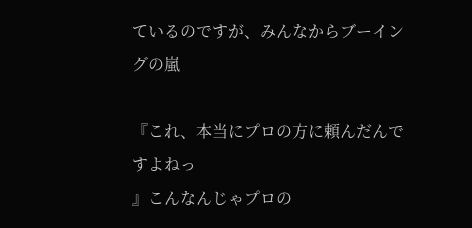ているのですが、みんなからブーイングの嵐

『これ、本当にプロの方に頼んだんですよねっ
』こんなんじゃプロの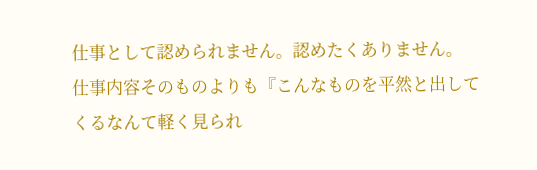仕事として認められません。認めたくありません。
仕事内容そのものよりも『こんなものを平然と出してくるなんて軽く見られ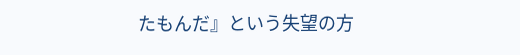たもんだ』という失望の方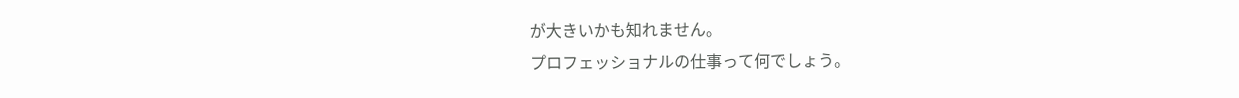が大きいかも知れません。
プロフェッショナルの仕事って何でしょう。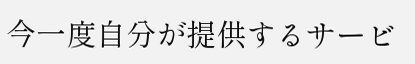今一度自分が提供するサービ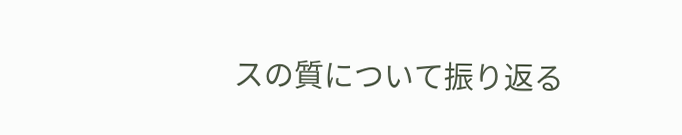スの質について振り返る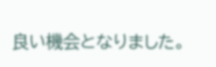良い機会となりました。